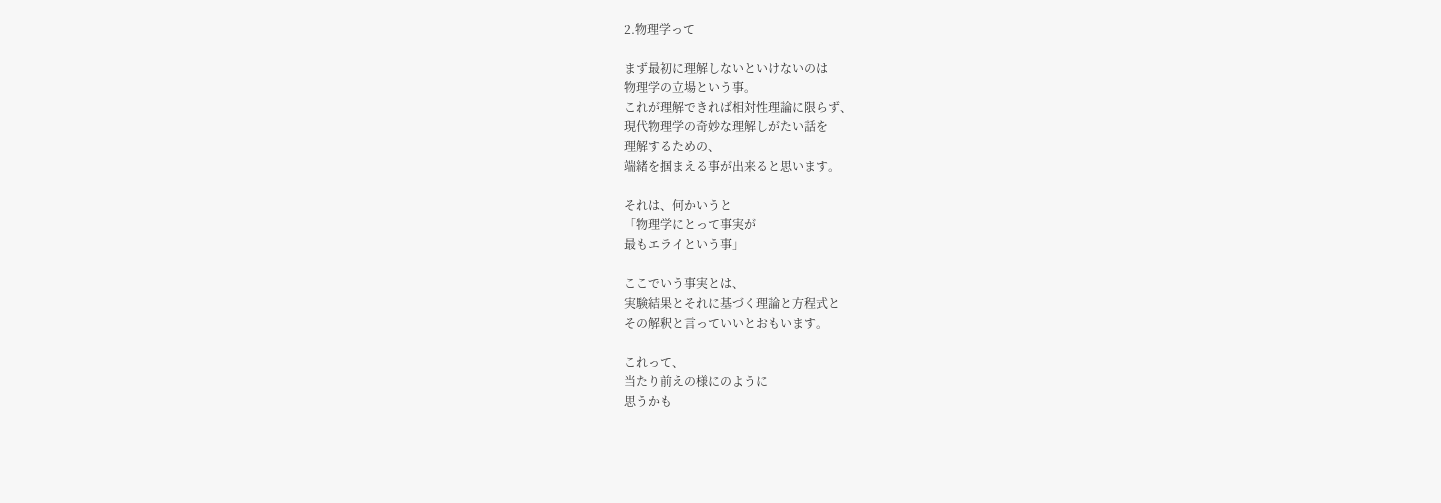2.物理学って

まず最初に理解しないといけないのは
物理学の立場という事。
これが理解できれば相対性理論に限らず、
現代物理学の奇妙な理解しがたい話を
理解するための、
端緒を掴まえる事が出来ると思います。

それは、何かいうと
「物理学にとって事実が
最もエライという事」

ここでいう事実とは、
実験結果とそれに基づく理論と方程式と
その解釈と言っていいとおもいます。

これって、
当たり前えの様にのように
思うかも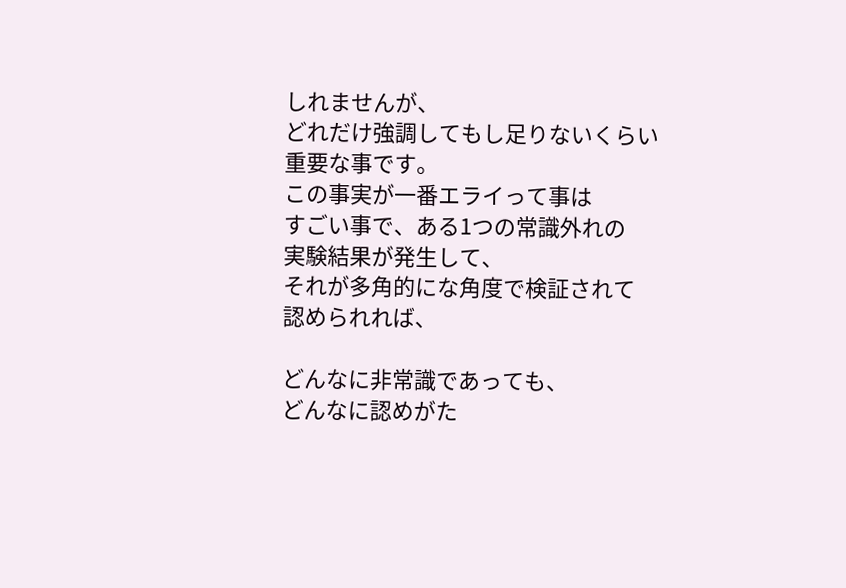しれませんが、
どれだけ強調してもし足りないくらい
重要な事です。
この事実が一番エライって事は
すごい事で、ある1つの常識外れの
実験結果が発生して、
それが多角的にな角度で検証されて
認められれば、

どんなに非常識であっても、
どんなに認めがた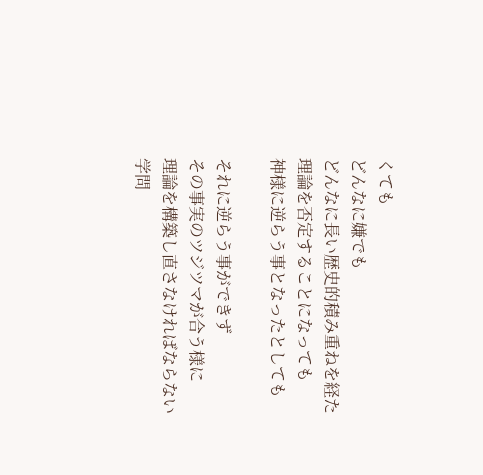くても
どんなに嫌でも
どんなに長い歴史的積み重ねを経た
理論を否定することになっても
神様に逆らう事となったとしても

それに逆らう事ができず
その事実のツジツマが合う様に
理論を構築し直さなければならない
学問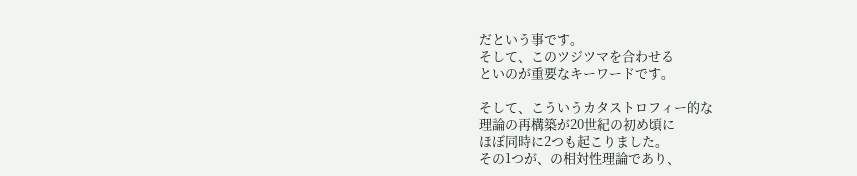だという事です。
そして、このツジツマを合わせる
といのが重要なキーワードです。

そして、こういうカタストロフィー的な
理論の再構築が20世紀の初め頃に
ほぼ同時に2つも起こりました。
その1つが、の相対性理論であり、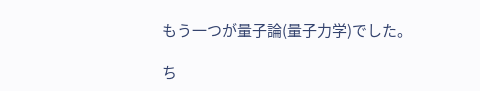もう一つが量子論(量子力学)でした。

ち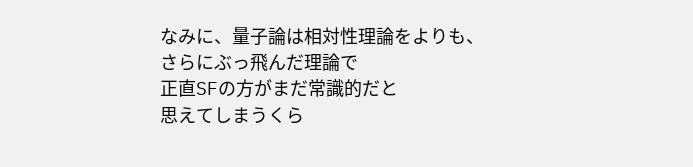なみに、量子論は相対性理論をよりも、
さらにぶっ飛んだ理論で
正直SFの方がまだ常識的だと
思えてしまうくら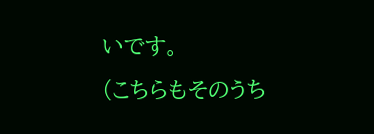いです。
(こちらもそのうち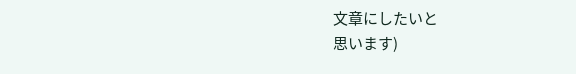文章にしたいと
思います)